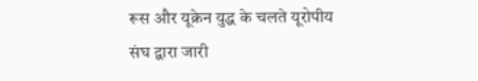रूस और यूक्रेन युद्ध के चलते यूरोपीय संघ द्वारा जारी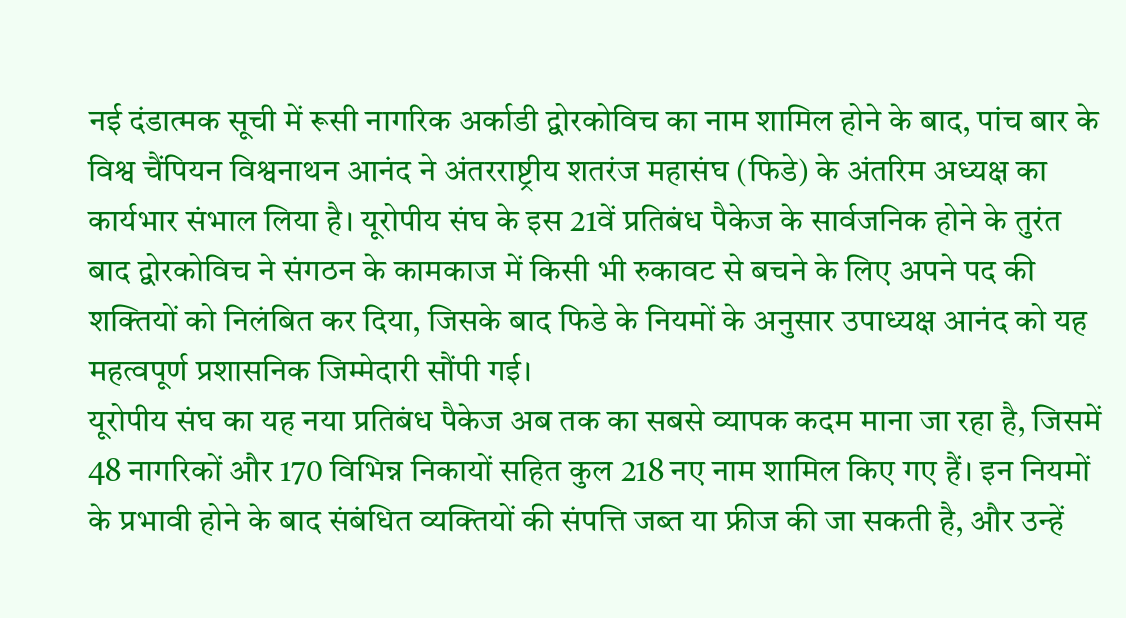नई दंडात्मक सूची में रूसी नागरिक अर्काडी द्वोरकोविच का नाम शामिल होने के बाद, पांच बार के विश्व चैंपियन विश्वनाथन आनंद ने अंतरराष्ट्रीय शतरंज महासंघ (फिडे) के अंतरिम अध्यक्ष का कार्यभार संभाल लिया है। यूरोपीय संघ के इस 21वें प्रतिबंध पैकेज के सार्वजनिक होने के तुरंत बाद द्वोरकोविच ने संगठन के कामकाज में किसी भी रुकावट से बचने के लिए अपने पद की शक्तियों को निलंबित कर दिया, जिसके बाद फिडे के नियमों के अनुसार उपाध्यक्ष आनंद को यह महत्वपूर्ण प्रशासनिक जिम्मेदारी सौंपी गई।
यूरोपीय संघ का यह नया प्रतिबंध पैकेज अब तक का सबसे व्यापक कदम माना जा रहा है, जिसमें 48 नागरिकों और 170 विभिन्न निकायों सहित कुल 218 नए नाम शामिल किए गए हैं। इन नियमों के प्रभावी होने के बाद संबंधित व्यक्तियों की संपत्ति जब्त या फ्रीज की जा सकती है, और उन्हें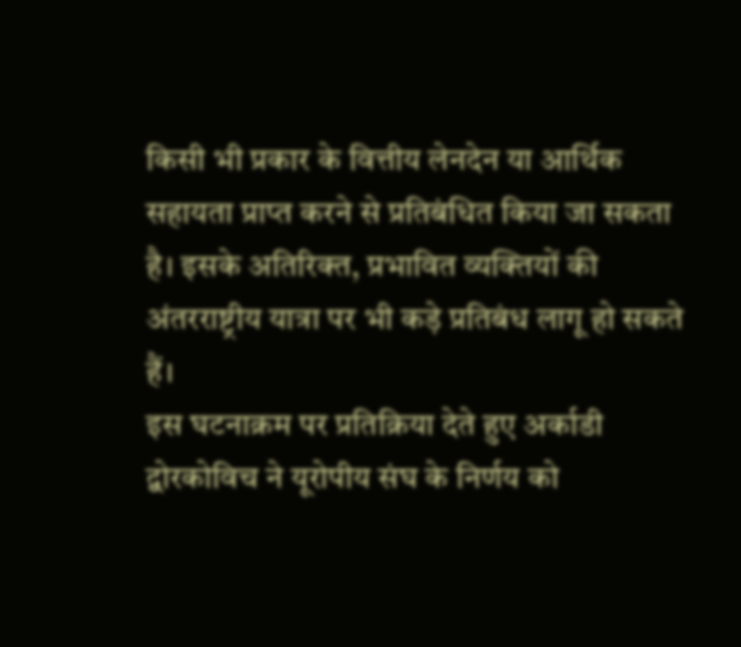किसी भी प्रकार के वित्तीय लेनदेन या आर्थिक सहायता प्राप्त करने से प्रतिबंधित किया जा सकता है। इसके अतिरिक्त, प्रभावित व्यक्तियों की अंतरराष्ट्रीय यात्रा पर भी कड़े प्रतिबंध लागू हो सकते हैं।
इस घटनाक्रम पर प्रतिक्रिया देते हुए अर्काडी द्वोरकोविच ने यूरोपीय संघ के निर्णय को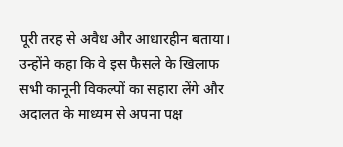पूरी तरह से अवैध और आधारहीन बताया। उन्होंने कहा कि वे इस फैसले के खिलाफ सभी कानूनी विकल्पों का सहारा लेंगे और अदालत के माध्यम से अपना पक्ष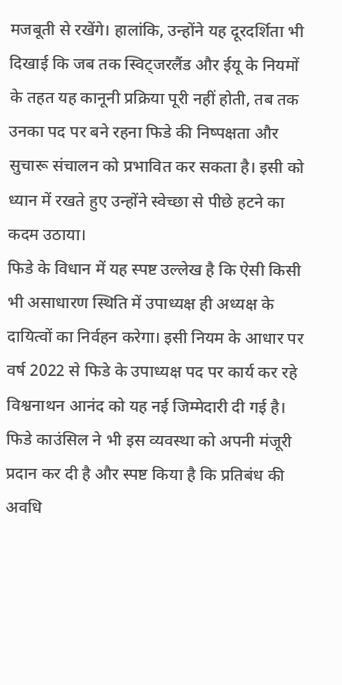मजबूती से रखेंगे। हालांकि, उन्होंने यह दूरदर्शिता भी दिखाई कि जब तक स्विट्जरलैंड और ईयू के नियमों के तहत यह कानूनी प्रक्रिया पूरी नहीं होती, तब तक उनका पद पर बने रहना फिडे की निष्पक्षता और सुचारू संचालन को प्रभावित कर सकता है। इसी को ध्यान में रखते हुए उन्होंने स्वेच्छा से पीछे हटने का कदम उठाया।
फिडे के विधान में यह स्पष्ट उल्लेख है कि ऐसी किसी भी असाधारण स्थिति में उपाध्यक्ष ही अध्यक्ष के दायित्वों का निर्वहन करेगा। इसी नियम के आधार पर वर्ष 2022 से फिडे के उपाध्यक्ष पद पर कार्य कर रहे विश्वनाथन आनंद को यह नई जिम्मेदारी दी गई है। फिडे काउंसिल ने भी इस व्यवस्था को अपनी मंजूरी प्रदान कर दी है और स्पष्ट किया है कि प्रतिबंध की अवधि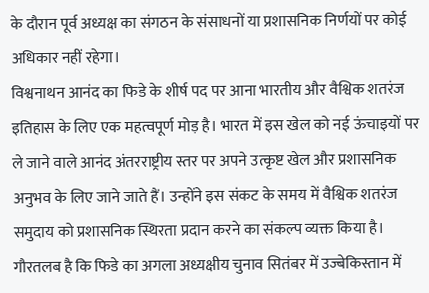के दौरान पूर्व अध्यक्ष का संगठन के संसाधनों या प्रशासनिक निर्णयों पर कोई अधिकार नहीं रहेगा।
विश्वनाथन आनंद का फिडे के शीर्ष पद पर आना भारतीय और वैश्विक शतरंज इतिहास के लिए एक महत्वपूर्ण मोड़ है। भारत में इस खेल को नई ऊंचाइयों पर ले जाने वाले आनंद अंतरराष्ट्रीय स्तर पर अपने उत्कृष्ट खेल और प्रशासनिक अनुभव के लिए जाने जाते हैं। उन्होंने इस संकट के समय में वैश्विक शतरंज समुदाय को प्रशासनिक स्थिरता प्रदान करने का संकल्प व्यक्त किया है।
गौरतलब है कि फिडे का अगला अध्यक्षीय चुनाव सितंबर में उज्बेकिस्तान में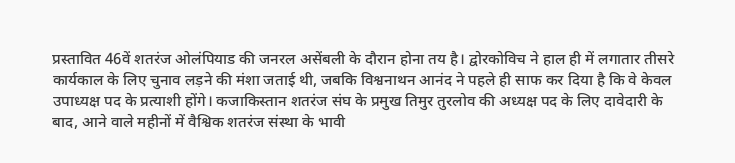प्रस्तावित 46वें शतरंज ओलंपियाड की जनरल असेंबली के दौरान होना तय है। द्वोरकोविच ने हाल ही में लगातार तीसरे कार्यकाल के लिए चुनाव लड़ने की मंशा जताई थी, जबकि विश्वनाथन आनंद ने पहले ही साफ कर दिया है कि वे केवल उपाध्यक्ष पद के प्रत्याशी होंगे। कजाकिस्तान शतरंज संघ के प्रमुख तिमुर तुरलोव की अध्यक्ष पद के लिए दावेदारी के बाद, आने वाले महीनों में वैश्विक शतरंज संस्था के भावी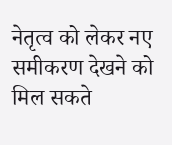नेतृत्व को लेकर नए समीकरण देखने को मिल सकते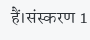हैं।संस्करण 1